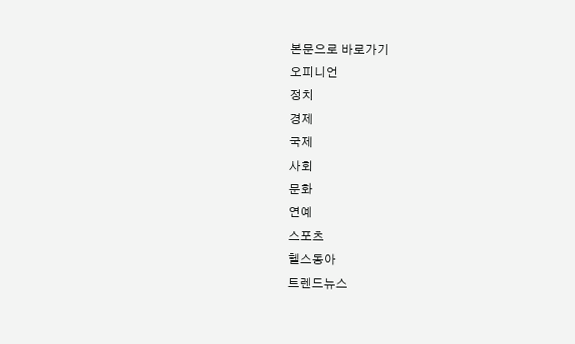본문으로 바로가기
오피니언
정치
경제
국제
사회
문화
연예
스포츠
헬스동아
트렌드뉴스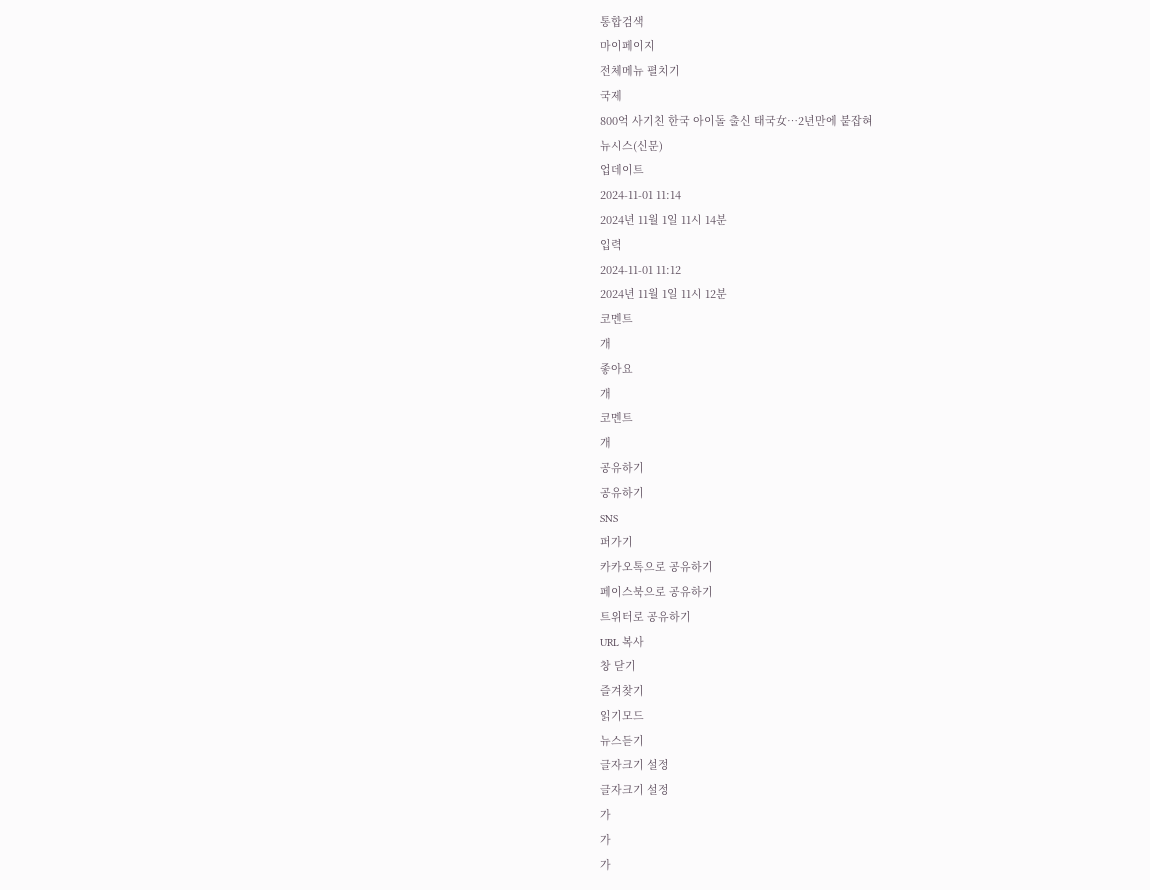통합검색
마이페이지
전체메뉴 펼치기
국제
800억 사기친 한국 아이돌 출신 태국女…2년만에 붙잡혀
뉴시스(신문)
업데이트
2024-11-01 11:14
2024년 11월 1일 11시 14분
입력
2024-11-01 11:12
2024년 11월 1일 11시 12분
코멘트
개
좋아요
개
코멘트
개
공유하기
공유하기
SNS
퍼가기
카카오톡으로 공유하기
페이스북으로 공유하기
트위터로 공유하기
URL 복사
창 닫기
즐겨찾기
읽기모드
뉴스듣기
글자크기 설정
글자크기 설정
가
가
가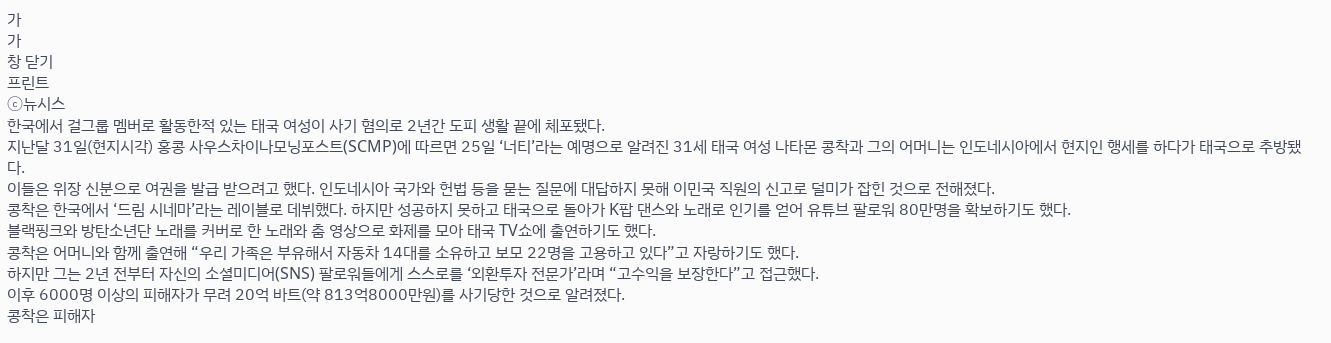가
가
창 닫기
프린트
ⓒ뉴시스
한국에서 걸그룹 멤버로 활동한적 있는 태국 여성이 사기 혐의로 2년간 도피 생활 끝에 체포됐다.
지난달 31일(현지시각) 홍콩 사우스차이나모닝포스트(SCMP)에 따르면 25일 ‘너티’라는 예명으로 알려진 31세 태국 여성 나타몬 콩착과 그의 어머니는 인도네시아에서 현지인 행세를 하다가 태국으로 추방됐다.
이들은 위장 신분으로 여권을 발급 받으려고 했다. 인도네시아 국가와 헌법 등을 묻는 질문에 대답하지 못해 이민국 직원의 신고로 덜미가 잡힌 것으로 전해졌다.
콩착은 한국에서 ‘드림 시네마’라는 레이블로 데뷔했다. 하지만 성공하지 못하고 태국으로 돌아가 K팝 댄스와 노래로 인기를 얻어 유튜브 팔로워 80만명을 확보하기도 했다.
블랙핑크와 방탄소년단 노래를 커버로 한 노래와 춤 영상으로 화제를 모아 태국 TV쇼에 출연하기도 했다.
콩착은 어머니와 함께 출연해 “우리 가족은 부유해서 자동차 14대를 소유하고 보모 22명을 고용하고 있다”고 자랑하기도 했다.
하지만 그는 2년 전부터 자신의 소셜미디어(SNS) 팔로워들에게 스스로를 ‘외환투자 전문가’라며 “고수익을 보장한다”고 접근했다.
이후 6000명 이상의 피해자가 무려 20억 바트(약 813억8000만원)를 사기당한 것으로 알려졌다.
콩착은 피해자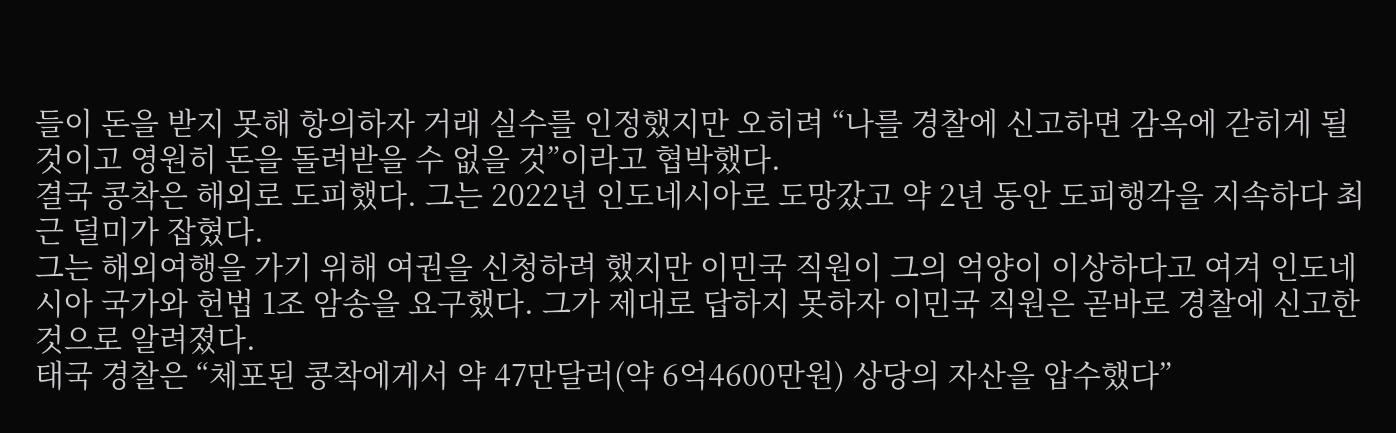들이 돈을 받지 못해 항의하자 거래 실수를 인정했지만 오히려 “나를 경찰에 신고하면 감옥에 갇히게 될 것이고 영원히 돈을 돌려받을 수 없을 것”이라고 협박했다.
결국 콩착은 해외로 도피했다. 그는 2022년 인도네시아로 도망갔고 약 2년 동안 도피행각을 지속하다 최근 덜미가 잡혔다.
그는 해외여행을 가기 위해 여권을 신청하려 했지만 이민국 직원이 그의 억양이 이상하다고 여겨 인도네시아 국가와 헌법 1조 암송을 요구했다. 그가 제대로 답하지 못하자 이민국 직원은 곧바로 경찰에 신고한 것으로 알려졌다.
태국 경찰은 “체포된 콩착에게서 약 47만달러(약 6억4600만원) 상당의 자산을 압수했다”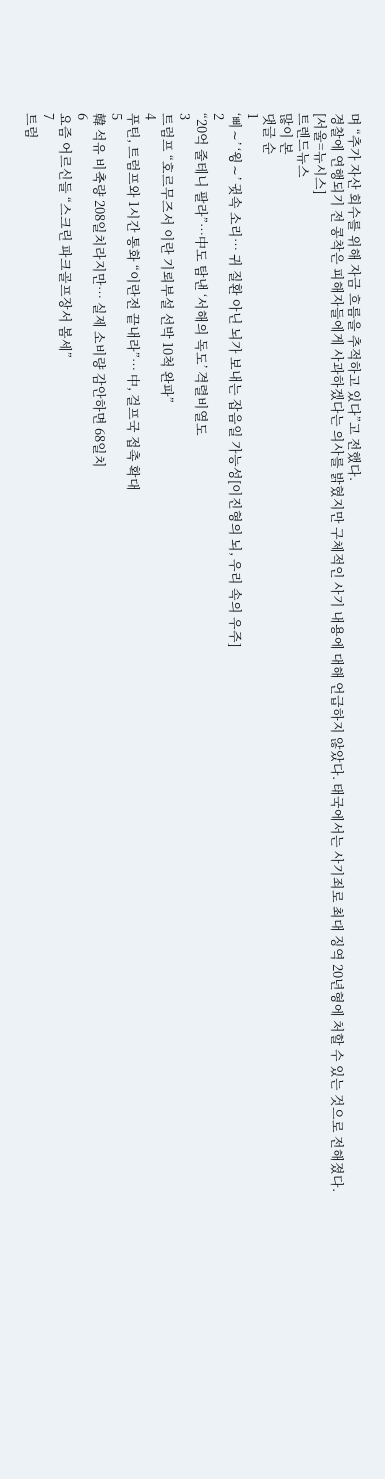며 “추가 자산 회수를 위해 자금 흐름을 추적하고 있다”고 전했다.
경찰에 연행되기 전 콩착은 피해자들에게 사과하겠다는 의사를 밝혔지만 구체적인 사기 내용에 대해 언급하지 않았다. 태국에서는 사기죄로 최대 징역 20년형에 처할 수 있는 것으로 전해졌다.
[서울=뉴시스]
트렌드뉴스
많이 본
댓글 순
1
‘삐∼’ ‘윙∼’ 귓속 소리… 귀 질환 아닌 뇌가 보내는 잡음일 가능성[이진형의 뇌, 우리 속의 우주]
2
“20억 줄테니 팔라”…中도 탐낸 ‘서해의 독도’ 격렬비열도
3
트럼프 “호르무즈서 이란 기뢰부설 선박 10척 완파”
4
푸틴, 트럼프와 1시간 통화 “이란전 끝내라”… 中, 걸프국 접촉 확대
5
韓 석유 비축량 208일치라지만… 실제 소비량 감안하면 68일치
6
요즘 어르신들 “스크린 파크골프장서 봄세”
7
트럼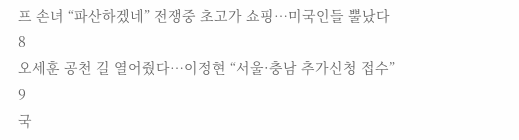프 손녀 “파산하겠네” 전쟁중 초고가 쇼핑…미국인들 뿔났다
8
오세훈 공천 길 열어줬다…이정현 “서울·충남 추가신청 접수”
9
국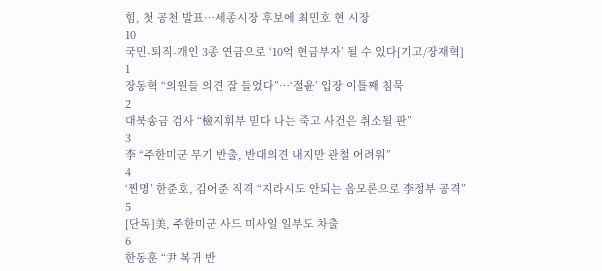힘, 첫 공천 발표…세종시장 후보에 최민호 현 시장
10
국민-퇴직-개인 3종 연금으로 ‘10억 현금부자’ 될 수 있다[기고/장재혁]
1
장동혁 “의원들 의견 잘 들었다”…‘절윤’ 입장 이틀째 침묵
2
대북송금 검사 “檢지휘부 믿다 나는 죽고 사건은 취소될 판”
3
李 “주한미군 무기 반출, 반대의견 내지만 관철 어려워”
4
‘찐명’ 한준호, 김어준 직격 “지라시도 안되는 음모론으로 李정부 공격”
5
[단독]美, 주한미군 사드 미사일 일부도 차출
6
한동훈 “尹 복귀 반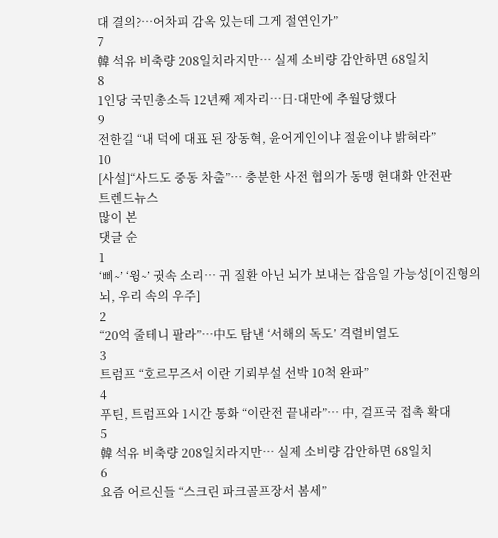대 결의?…어차피 감옥 있는데 그게 절연인가”
7
韓 석유 비축량 208일치라지만… 실제 소비량 감안하면 68일치
8
1인당 국민총소득 12년째 제자리…日·대만에 추월당했다
9
전한길 “내 덕에 대표 된 장동혁, 윤어게인이냐 절윤이냐 밝혀라”
10
[사설]“사드도 중동 차출”… 충분한 사전 협의가 동맹 현대화 안전판
트렌드뉴스
많이 본
댓글 순
1
‘삐∼’ ‘윙∼’ 귓속 소리… 귀 질환 아닌 뇌가 보내는 잡음일 가능성[이진형의 뇌, 우리 속의 우주]
2
“20억 줄테니 팔라”…中도 탐낸 ‘서해의 독도’ 격렬비열도
3
트럼프 “호르무즈서 이란 기뢰부설 선박 10척 완파”
4
푸틴, 트럼프와 1시간 통화 “이란전 끝내라”… 中, 걸프국 접촉 확대
5
韓 석유 비축량 208일치라지만… 실제 소비량 감안하면 68일치
6
요즘 어르신들 “스크린 파크골프장서 봄세”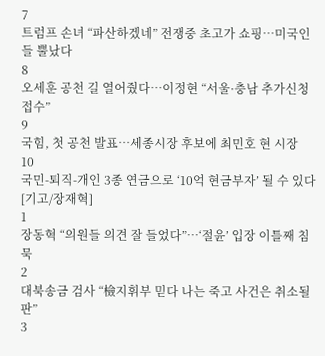7
트럼프 손녀 “파산하겠네” 전쟁중 초고가 쇼핑…미국인들 뿔났다
8
오세훈 공천 길 열어줬다…이정현 “서울·충남 추가신청 접수”
9
국힘, 첫 공천 발표…세종시장 후보에 최민호 현 시장
10
국민-퇴직-개인 3종 연금으로 ‘10억 현금부자’ 될 수 있다[기고/장재혁]
1
장동혁 “의원들 의견 잘 들었다”…‘절윤’ 입장 이틀째 침묵
2
대북송금 검사 “檢지휘부 믿다 나는 죽고 사건은 취소될 판”
3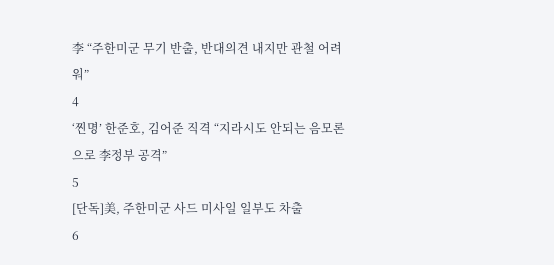李 “주한미군 무기 반출, 반대의견 내지만 관철 어려워”
4
‘찐명’ 한준호, 김어준 직격 “지라시도 안되는 음모론으로 李정부 공격”
5
[단독]美, 주한미군 사드 미사일 일부도 차출
6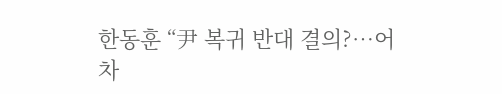한동훈 “尹 복귀 반대 결의?…어차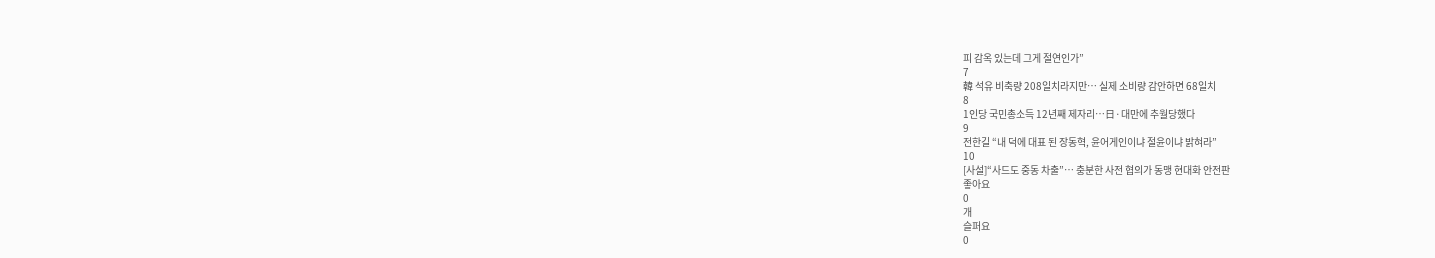피 감옥 있는데 그게 절연인가”
7
韓 석유 비축량 208일치라지만… 실제 소비량 감안하면 68일치
8
1인당 국민총소득 12년째 제자리…日·대만에 추월당했다
9
전한길 “내 덕에 대표 된 장동혁, 윤어게인이냐 절윤이냐 밝혀라”
10
[사설]“사드도 중동 차출”… 충분한 사전 협의가 동맹 현대화 안전판
좋아요
0
개
슬퍼요
0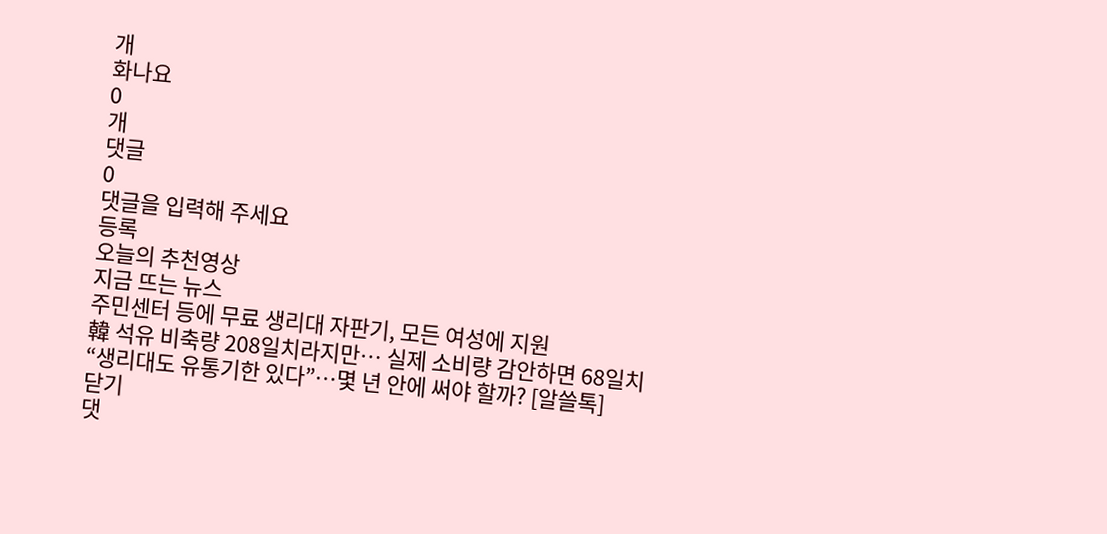개
화나요
0
개
댓글
0
댓글을 입력해 주세요
등록
오늘의 추천영상
지금 뜨는 뉴스
주민센터 등에 무료 생리대 자판기, 모든 여성에 지원
韓 석유 비축량 208일치라지만… 실제 소비량 감안하면 68일치
“생리대도 유통기한 있다”…몇 년 안에 써야 할까? [알쓸톡]
닫기
댓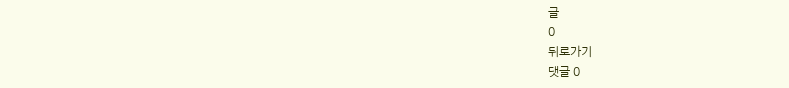글
0
뒤로가기
댓글 0